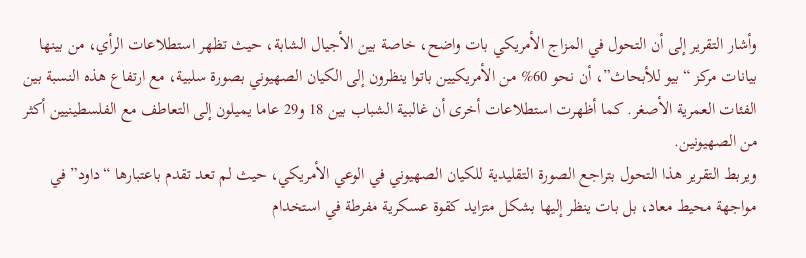وأشار التقرير إلى أن التحول في المزاج الأمريكي بات واضح، خاصة بين الأجيال الشابة، حيث تظهر استطلاعات الرأي، من بينها بيانات مركز “بيو للأبحاث”، أن نحو 60% من الأمريكيين باتوا ينظرون إلى الكيان الصهيوني بصورة سلبية، مع ارتفاع هذه النسبة بين الفئات العمرية الأصغر. كما أظهرت استطلاعات أخرى أن غالبية الشباب بين 18 و29 عاما يميلون إلى التعاطف مع الفلسطينيين أكثر من الصهيونين.
ويربط التقرير هذا التحول بتراجع الصورة التقليدية للكيان الصهيوني في الوعي الأمريكي، حيث لم تعد تقدم باعتبارها “داود” في مواجهة محيط معاد، بل بات ينظر إليها بشكل متزايد كقوة عسكرية مفرطة في استخدام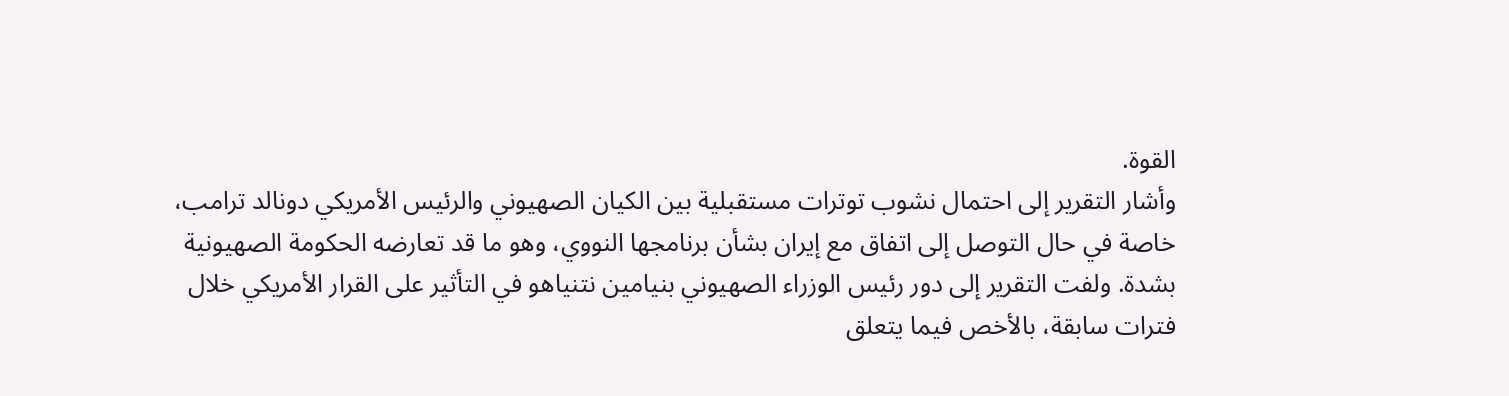القوة.
وأشار التقرير إلى احتمال نشوب توترات مستقبلية بين الكيان الصهيوني والرئيس الأمريكي دونالد ترامب، خاصة في حال التوصل إلى اتفاق مع إيران بشأن برنامجها النووي، وهو ما قد تعارضه الحكومة الصهيونية بشدة. ولفت التقرير إلى دور رئيس الوزراء الصهيوني بنيامين نتنياهو في التأثير على القرار الأمريكي خلال فترات سابقة، بالأخص فيما يتعلق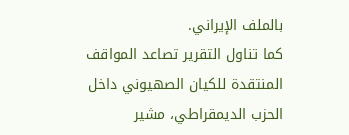بالملف الإيراني.
كما تناول التقرير تصاعد المواقف المنتقدة للكيان الصهيوني داخل الحزب الديمقراطي، مشير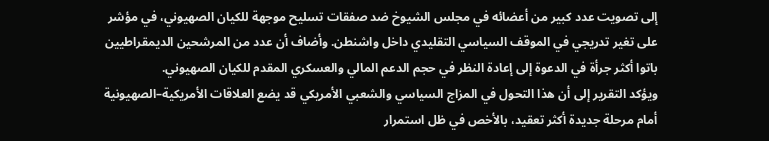إلى تصويت عدد كبير من أعضائه في مجلس الشيوخ ضد صفقات تسليح موجهة للكيان الصهيوني، في مؤشر على تغير تدريجي في الموقف السياسي التقليدي داخل واشنطن. وأضاف أن عدد من المرشحين الديمقراطيين باتوا أكثر جرأة في الدعوة إلى إعادة النظر في حجم الدعم المالي والعسكري المقدم للكيان الصهيوني.
ويؤكد التقرير إلى أن هذا التحول في المزاج السياسي والشعبي الأمريكي قد يضع العلاقات الأمريكية–الصهيونية أمام مرحلة جديدة أكثر تعقيد، بالأخص في ظل استمرار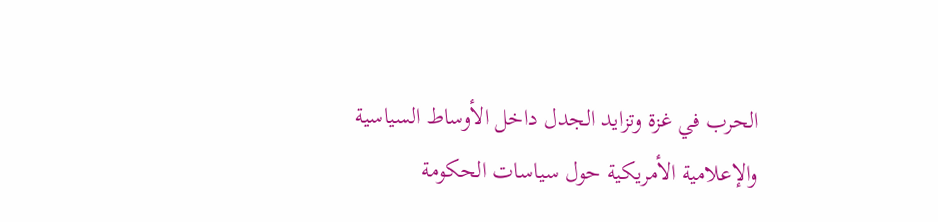الحرب في غزة وتزايد الجدل داخل الأوساط السياسية والإعلامية الأمريكية حول سياسات الحكومة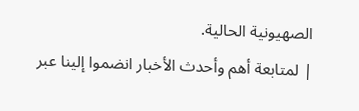الصهيونية الحالية.
| لمتابعة أهم وأحدث الأخبار انضموا إلينا عبر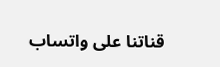قناتنا على واتساب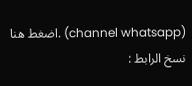(channel whatsapp) .اضغط هنا
نسخ الرابط :